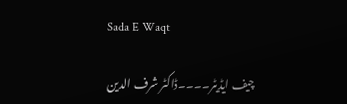Sada E Waqt

چیف ایڈیٹر۔۔۔۔ڈاکٹر شرف الدین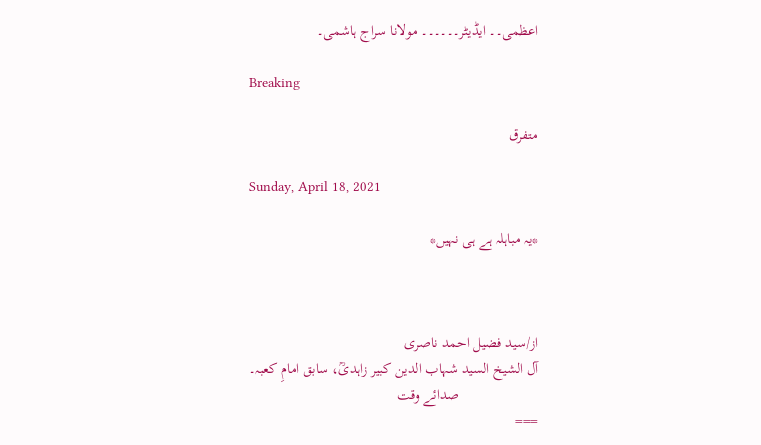اعظمی۔۔ ایڈیٹر۔۔۔۔۔۔ مولانا سراج ہاشمی۔

Breaking

متفرق

Sunday, April 18, 2021

*یہ مباہلہ ہے ہی نہیں*



از/سید فضیل احمد ناصری
آل الشیخ السید شہاب الدین کبیر زاہدیؒ، سابق امامِ کعبہ۔
                     صدائے وقت
===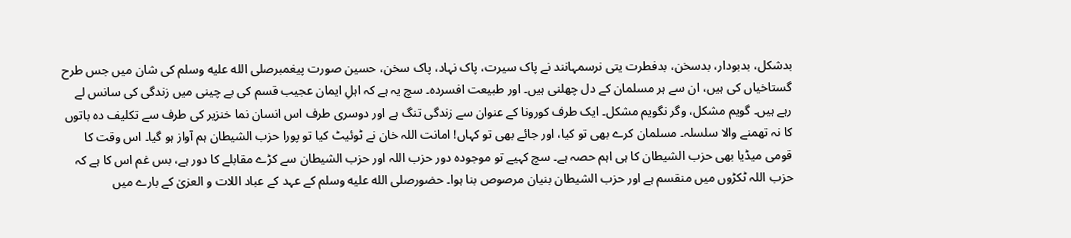بدشکل، بدبودار، بدسخن، بدفطرت یتی نرسمہانند نے پاک سیرت، پاک نہاد، پاک سخن، حسین صورت پیغمبرصلى الله عليه وسلم کی شان میں جس طرح گستاخیاں کی ہیں، ان سے ہر مسلمان کے دل چھلنی ہیں۔ اور طبیعت افسردہ۔ سچ یہ ہے کہ اہلِ ایمان عجیب قسم کی بے چینی میں زندگی کی سانس لے رہے ہیں۔ گویم مشکل، وگر نگویم مشکل۔ ایک طرف کورونا کے عنوان سے زندگی تنگ ہے اور دوسری طرف اس انسان نما خنزیر کی طرف سے تکلیف دہ باتوں کا نہ تھمنے والا سلسلہ۔ مسلمان کرے بھی تو کیا، اور جائے بھی تو کہاں! امانت اللہ خان نے ٹوئیٹ کیا تو پورا حزب الشیطان ہم آواز ہو گیا۔ اس وقت کا قومی میڈیا بھی حزب الشیطان کا ہی اہم حصہ ہے۔ سچ کہیے تو موجودہ دور حزب اللہ اور حزب الشیطان سے کڑے مقابلے کا دور ہے، بس غم اس کا ہے کہ حزب اللہ ٹکڑوں میں منقسم ہے اور حزب الشیطان بنیان مرصوص بنا ہوا۔ حضورصلى الله عليه وسلم کے عہد کے عباد اللات و العزیٰ کے بارے میں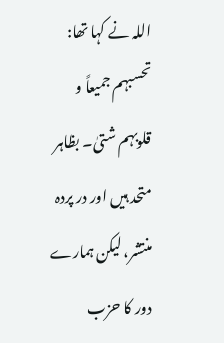اللہ نے کہا تھا: تحسبہم جمیعاً و قلوبہم شتیٰ۔ بظاہر متحد ہیں اور در پردہ منتشر، لیکن ہمارے دور کا حزب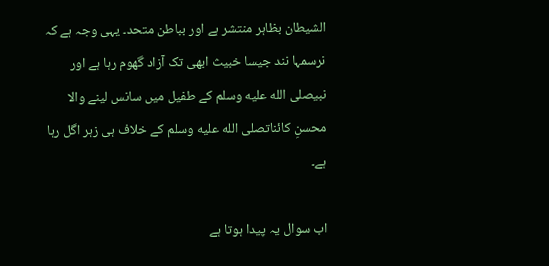الشیطان بظاہر منتشر ہے اور بباطن متحد۔ یہی وجہ ہے کہ نرسمہا نند جیسا خبیث ابھی تک آزاد گھوم رہا ہے اور نبیصلى الله عليه وسلم کے طفیل میں سانس لینے والا محسنِ کائناتصلى الله عليه وسلم کے خلاف ہی زہر اگل رہا ہے۔

اب سوال یہ پیدا ہوتا ہے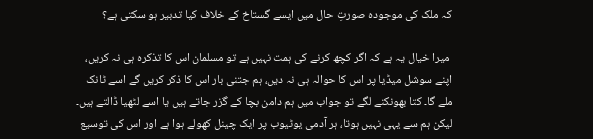کہ ملک کی موجودہ صورتِ حال میں ایسے گستاخ کے خلاف کیا تدبیر ہو سکتی ہے؟

 میرا خیال یہ ہے کہ اگر کچھ کرنے کی ہمت نہیں ہے تو مسلمان اس کا تذکرہ ہی نہ کریں، اپنے سوشل میڈیا پر اس کا حوالہ ہی نہ دیں، ہم جتنی بار اس کا ذکر کریں گے اسے ٹانک ملے گا۔ کتا بھونکنے لگے تو جواب میں ہم دامن بچا کے گزر جاتے ہیں یا اسے لٹھیا ڈالتے ہیں۔ لیکن ہم سے یہی نہیں ہوتا، ہر آدمی یوٹیوب پر ایک چینل کھولے ہوا ہے اور اس کی توسیع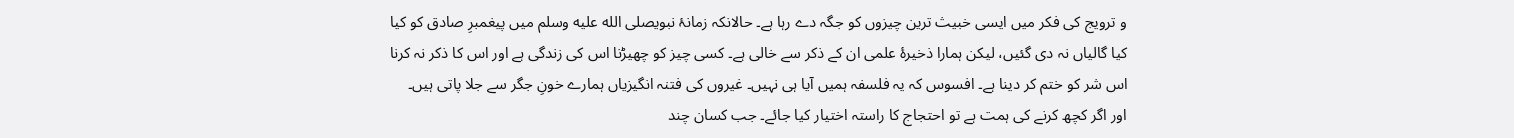و ترویج کی فکر میں ایسی خبیث ترین چیزوں کو جگہ دے رہا ہے۔ حالانکہ زمانۂ نبویصلى الله عليه وسلم میں پیغمبرِ صادق کو کیا کیا گالیاں نہ دی گئیں، لیکن ہمارا ذخیرۂ علمی ان کے ذکر سے خالی ہے۔ کسی چیز کو چھیڑنا اس کی زندگی ہے اور اس کا ذکر نہ کرنا اس شر کو ختم کر دینا ہے۔ افسوس کہ یہ فلسفہ ہمیں آیا ہی نہیں۔ غیروں کی فتنہ انگیزیاں ہمارے خونِ جگر سے جلا پاتی ہیں۔
اور اگر کچھ کرنے کی ہمت ہے تو احتجاج کا راستہ اختیار کیا جائے۔ جب کسان چند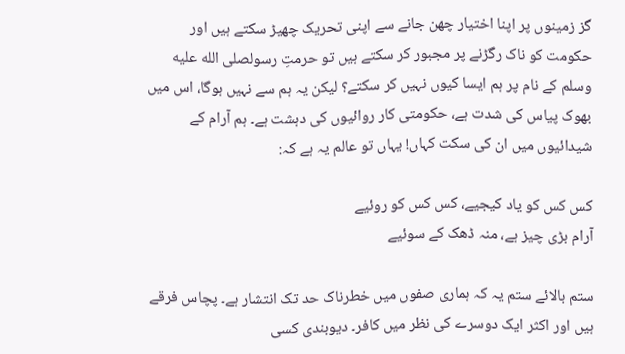گز زمینوں پر اپنا اختیار چھن جانے سے اپنی تحریک چھیڑ سکتے ہیں اور حکومت کو ناک رگڑنے پر مجبور کر سکتے ہیں تو حرمتِ رسولصلى الله عليه وسلم کے نام پر ہم ایسا کیوں نہیں کر سکتے؟ لیکن یہ ہم سے نہیں ہوگا، اس میں بھوک پیاس کی شدت ہے، حکومتی کار روائیوں کی دہشت ہے۔ ہم آرام کے شیدائیوں میں ان کی سکت کہاں! یہاں تو عالم یہ ہے کہ:

کس کس کو یاد کیجیے، کس کس کو روئیے
آرام بڑی چیز ہے، منہ ڈھک کے سوئیے

ستم بالائے ستم یہ کہ ہماری صفوں میں خطرناک حد تک انتشار ہے۔ پچاس فرقے ہیں اور اکثر ایک دوسرے کی نظر میں کافر۔ دیوبندی کسی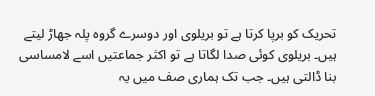تحریک کو برپا کرتا ہے تو بریلوی اور دوسرے گروہ پلہ جھاڑ لیتے ہیں۔ بریلوی کوئی صدا لگاتا ہے تو اکثر جماعتیں اسے لامساسی بنا ڈالتی ہیں۔ جب تک ہماری صف میں یہ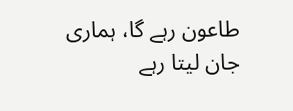طاعون رہے گا، ہماری جان لیتا رہے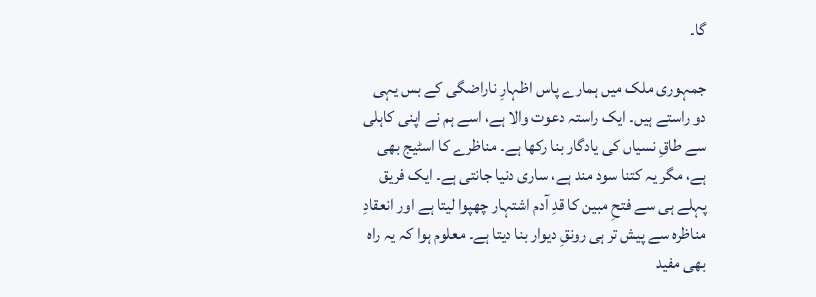گا۔

جمہوری ملک میں ہمارے پاس اظہارِ ناراضگی کے بس یہی دو راستے ہیں۔ ایک راستہ دعوت والا ہے، اسے ہم نے اپنی کاہلی سے طاقِ نسیاں کی یادگار بنا رکھا ہے۔ مناظرے کا اسٹیج بھی ہے، مگر یہ کتنا سود مند ہے، ساری دنیا جانتی ہے۔ ایک فریق پہلے ہی سے فتحِ مبین کا قدِ آدم اشتہار چھپوا لیتا ہے اور انعقادِ مناظرہ سے پیش تر ہی رونقِ دیوار بنا دیتا ہے۔ معلوم ہوا کہ یہ راہ بھی مفید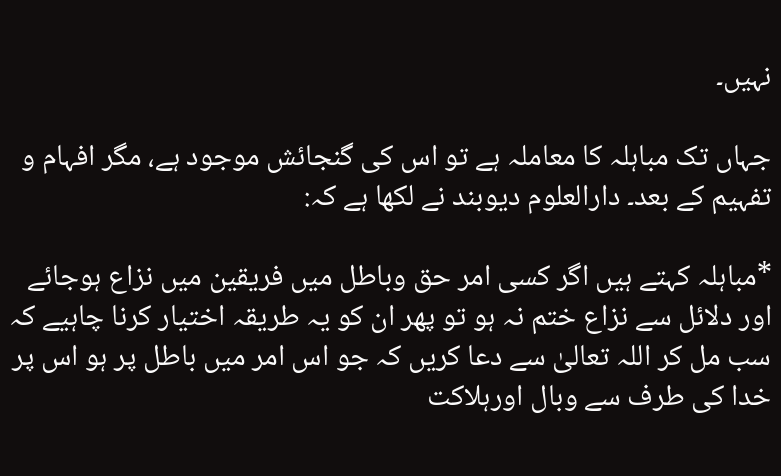نہیں۔

جہاں تک مباہلہ کا معاملہ ہے تو اس کی گنجائش موجود ہے، مگر افہام و تفہیم کے بعد۔ دارالعلوم دیوبند نے لکھا ہے کہ:

*مباہلہ کہتے ہیں اگر کسی امر حق وباطل میں فریقین میں نزاع ہوجائے اور دلائل سے نزاع ختم نہ ہو تو پھر ان کو یہ طریقہ اختیار کرنا چاہیے کہ سب مل کر اللہ تعالیٰ سے دعا کریں کہ جو اس امر میں باطل پر ہو اس پر خدا کی طرف سے وبال اورہلاکت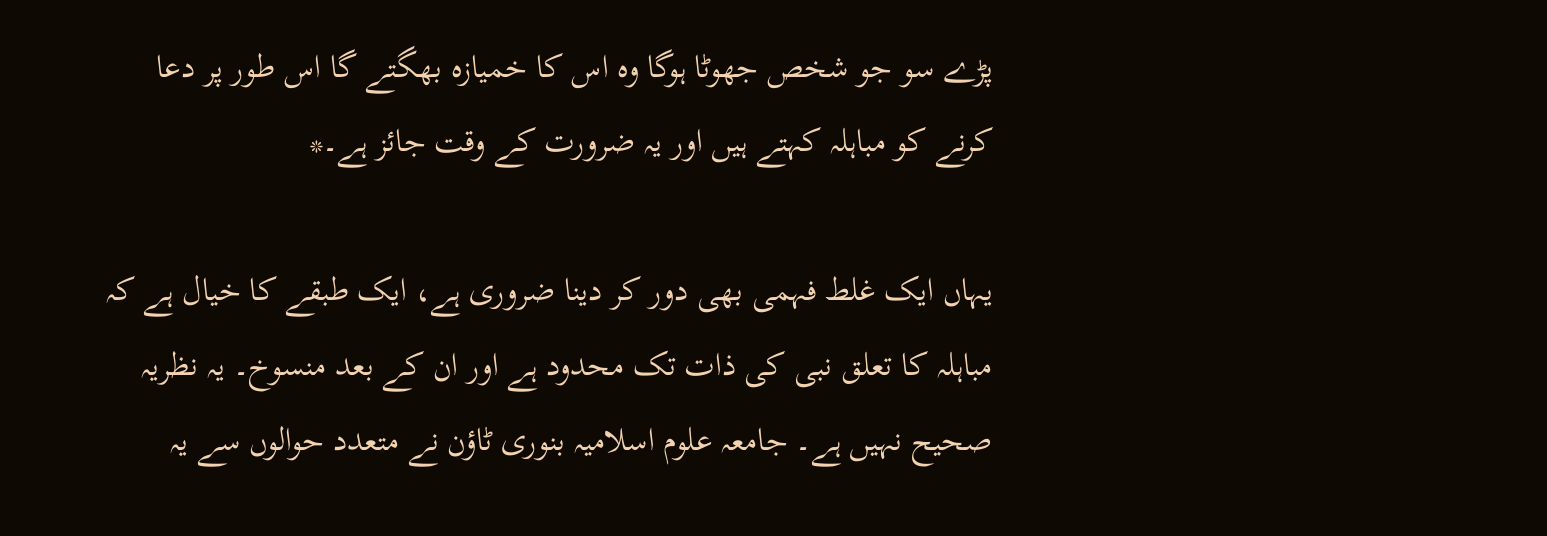پڑے سو جو شخص جھوٹا ہوگا وہ اس کا خمیازہ بھگتے گا اس طور پر دعا کرنے کو مباہلہ کہتے ہیں اور یہ ضرورت کے وقت جائز ہے۔*

یہاں ایک غلط فہمی بھی دور کر دینا ضروری ہے، ایک طبقے کا خیال ہے کہ مباہلہ کا تعلق نبی کی ذات تک محدود ہے اور ان کے بعد منسوخ۔ یہ نظریہ صحیح نہیں ہے۔ جامعہ علوم اسلامیہ بنوری ٹاؤن نے متعدد حوالوں سے یہ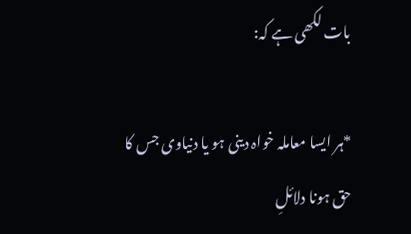بات لکھی ہے کہ:

*ہر ایسا معاملہ خواہ دینی ہو یا دنیاوی جس کا حق ہونا دلائلِ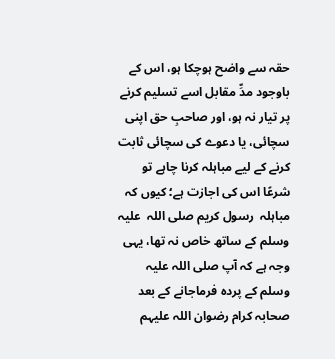حقہ سے واضح ہوچکا ہو، اس کے باوجود مدِّ مقابل اسے تسلیم کرنے پر تیار نہ ہو، اور صاحبِ حق اپنی سچائی، یا دعوے کی سچائی ثابت کرنے کے لیے مباہلہ کرنا چاہے تو شرعًا اس کی اجازت ہے؛ کیوں کہ مباہلہ  رسول کریم صلی اللہ  علیہ وسلم کے ساتھ خاص نہ تھا، یہی وجہ ہے کہ آپ صلی اللہ علیہ وسلم کے پردہ فرماجانے کے بعد صحابہ کرام رضوان اللہ علیہم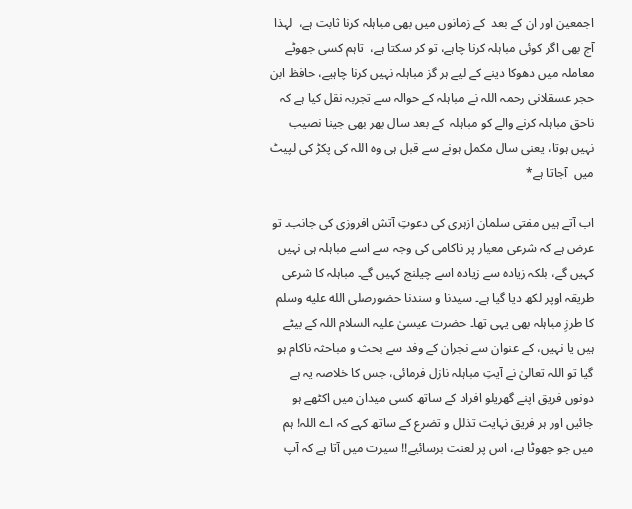اجمعین اور ان کے بعد  کے زمانوں میں بھی مباہلہ کرنا ثابت ہے،  لہذا آج بھی اگر کوئی مباہلہ کرنا چاہے، تو کر سکتا ہے،  تاہم کسی جھوٹے معاملہ میں دھوکا دینے کے لیے ہر گز مباہلہ نہیں کرنا چاہیے، حافظ ابن حجر عسقلانی رحمہ اللہ نے مباہلہ کے حوالہ سے تجربہ نقل کیا ہے کہ ناحق مباہلہ کرنے والے کو مباہلہ  کے بعد سال بھر بھی جینا نصیب نہیں ہوتا، یعنی سال مکمل ہونے سے قبل ہی وہ اللہ کی پکڑ کی لپیٹ میں  آجاتا ہے*

اب آتے ہیں مفتی سلمان ازہری کی دعوتِ آتش افروزی کی جانب۔ تو عرض ہے کہ شرعی معیار پر ناکامی کی وجہ سے اسے مباہلہ ہی نہیں کہیں گے، بلکہ زیادہ سے زیادہ اسے چیلنج کہیں گے۔ مباہلہ کا شرعی طریقہ اوپر لکھ دیا گیا ہے۔ سیدنا و سندنا حضورصلى الله عليه وسلم کا طرزِ مباہلہ بھی یہی تھا۔ حضرت عیسیٰ علیہ السلام اللہ کے بیٹے ہیں یا نہیں، کے عنوان سے نجران کے وفد سے بحث و مباحثہ ناکام ہو گیا تو اللہ تعالیٰ نے آیتِ مباہلہ نازل فرمائی، جس کا خلاصہ یہ ہے دونوں فریق اپنے گھریلو افراد کے ساتھ کسی میدان میں اکٹھے ہو جائیں اور ہر فریق نہایت تذلل و تضرع کے ساتھ کہے کہ اے اللہ! ہم میں جو جھوٹا ہے، اس پر لعنت برسائیے!! سیرت میں آتا ہے کہ آپ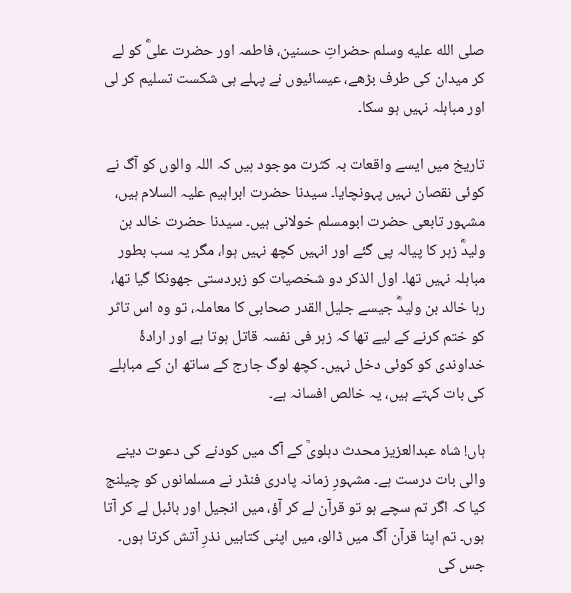صلى الله عليه وسلم حضراتِ حسنین، فاطمہ اور حضرت علیؓ کو لے کر میدان کی طرف بڑھے، عیسائیوں نے پہلے ہی شکست تسلیم کر لی اور مباہلہ نہیں ہو سکا۔

تاریخ میں ایسے واقعات بہ کثرت موجود ہیں کہ اللہ والوں کو آگ نے کوئی نقصان نہیں پہونچایا۔ سیدنا حضرت ابراہیم علیہ السلام ہیں، مشہور تابعی حضرت ابومسلم خولانی ہیں۔ سیدنا حضرت خالد بن ولیدؓ زہر کا پیالہ پی گئے اور انہیں کچھ نہیں ہوا، مگر یہ سب بطور مباہلہ نہیں تھا۔ اول الذکر دو شخصیات کو زبردستی جھونکا گیا تھا، رہا خالد بن ولیدؓ جیسے جلیل القدر صحابی کا معاملہ، تو وہ اس تاثر کو ختم کرنے کے لیے تھا کہ زہر فی نفسہ قاتل ہوتا ہے اور ارادۂ خداوندی کو کوئی دخل نہیں۔ کچھ لوگ جارج کے ساتھ ان کے مباہلے کی بات کہتے ہیں، یہ خالص افسانہ ہے۔

ہاں! شاہ عبدالعزیز محدث دہلویؒ کے آگ میں کودنے کی دعوت دینے والی بات درست ہے۔ مشہورِ زمانہ پادری فنڈر نے مسلمانوں کو چیلنج کیا کہ اگر تم سچے ہو تو قرآن لے کر آؤ، میں انجیل اور بائبل لے کر آتا ہوں۔ تم اپنا قرآن آگ میں ڈالو، میں اپنی کتابیں نذرِ آتش کرتا ہوں۔ جس کی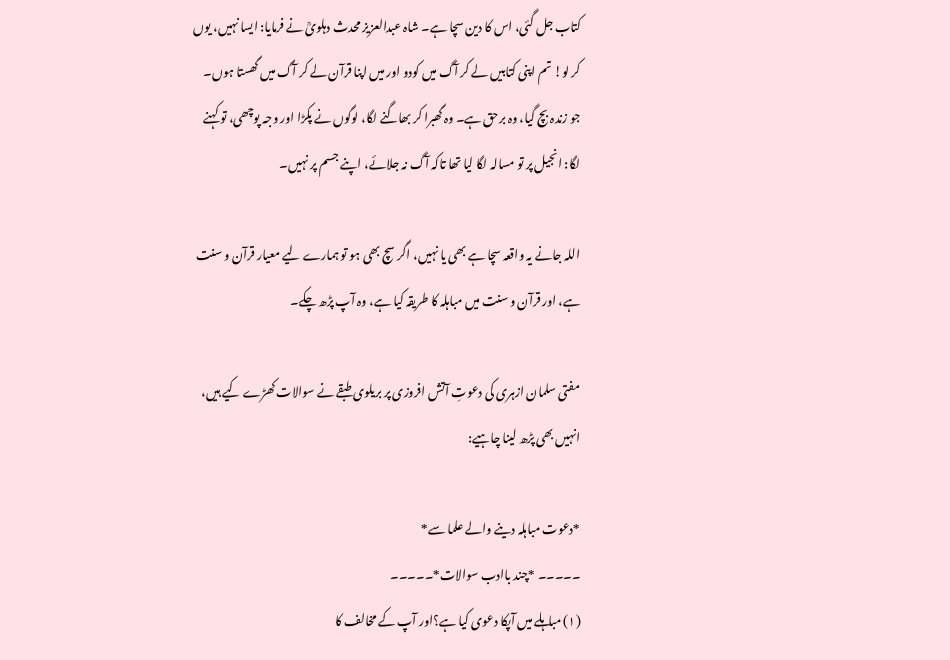کتاب جل گئی، اس کا دین سچا ہے۔ شاہ عبدالعزیز محدث دہلویؒ نے فرمایا: ایسا نہیں، یوں کر لو! تم اپنی کتابیں لے کر آگ میں کودو اور میں اپنا قرآن لے کر آگ میں گھستا ہوں۔ جو زندہ بچ گیا، وہ برحق ہے۔ وہ گھبرا کر بھاگنے لگا، لوگوں نے پکڑا اور وجہ پوچھی، تو کہنے لگا: انجیل پر تو مسالہ لگا لیا تھا تاکہ آگ نہ جلائے، اپنے جسم پر نہیں۔

اللہ جانے یہ واقعہ سچا ہے بھی یا نہیں، اگر سچ بھی ہو تو ہمارے لیے معیار قرآن و سنت ہے، اور قرآن و سنت میں مباہلہ کا طریقہ کیا ہے، وہ آپ پڑھ چکے۔

مفتی سلمان ازہری کی دعوتِ آتش افروزی پر بریلوی طبقے نے سوالات کھڑے کیے ہیں، انہیں بھی پڑھ لینا چاہیے:

*دعوت مباہلہ دینے والے علما سے*
۔۔۔۔۔ *چند باادب سوالات*۔۔۔۔۔
(۱) مباہلے میں آپکا دعوی کیا ہے؟اور آپ کے مخالف کا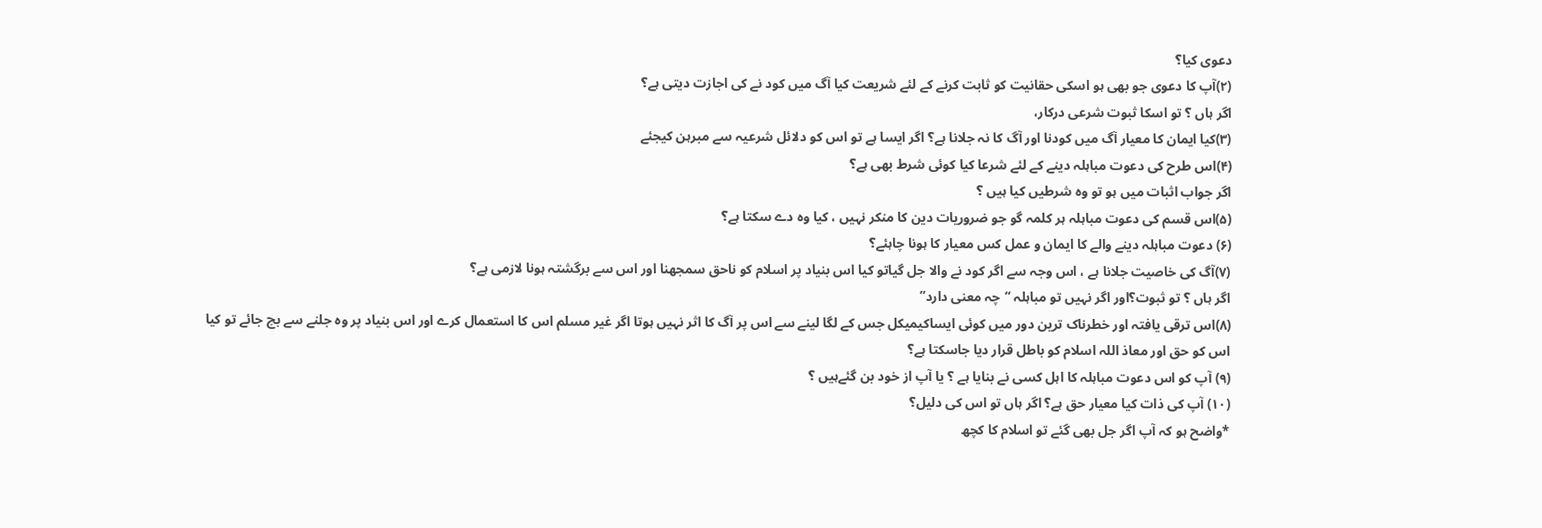دعوی کیا؟
(۲)آپ کا دعوی جو بھی ہو اسکی حقانیت کو ثابت کرنے کے لئے شریعت کیا آگ میں کود نے کی اجازت دیتی ہے؟
اگر ہاں ؟ تو اسکا ثبوت شرعی درکار،
(۳)کیا ایمان کا معیار آگ میں کودنا اور آگ کا نہ جلانا ہے؟ اگر ایسا ہے تو اس کو دلائل شرعیہ سے مبرہن کیجئے
(۴)اس طرح کی دعوت مباہلہ دینے کے لئے شرعا کیا کوئی شرط بھی ہے؟
اگر جواب اثبات میں ہو تو وہ شرطیں کیا ہیں ؟
(۵)اس قسم کی دعوت مباہلہ ہر کلمہ گو جو ضروریات دین کا منکر نہیں ، کیا وہ دے سکتا ہے؟
(۶) دعوت مباہلہ دینے والے کا ایمان و عمل کس معیار کا ہونا چاہئے؟
(۷)آگ کی خاصیت جلانا ہے ، اس وجہ سے اگر کود نے والا جل گیاتو کیا اس بنیاد پر اسلام کو ناحق سمجھنا اور اس سے برگشتہ ہونا لازمی ہے؟
اگر ہاں ؟ تو ثبوت؟اور اگر نہیں تو مباہلہ “چہ معنی دارد”
(۸)اس ترقی یافتہ اور خطرناک ترین دور میں کوئی ایساکیمیکل جس کے لگا لینے سے اس پر آگ کا اثر نہیں ہوتا اگر غیر مسلم اس کا استعمال کرے اور اس بنیاد پر وہ جلنے سے بچ جائے تو کیا اس کو حق اور معاذ اللہ اسلام کو باطل قرار دیا جاسکتا ہے؟
(۹) آپ کو اس دعوت مباہلہ کا اہل کسی نے بنایا ہے ؟ یا آپ از خود بن گئےہیں ؟
(۱۰) آپ کی ذات کیا معیار حق ہے؟ اگر ہاں تو اس کی دلیل؟
*واضح ہو کہ آپ اگر جل بھی گئے تو اسلام کا کچھ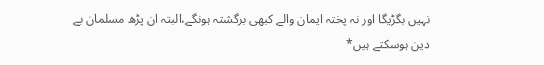نہیں بگڑیگا اور نہ پختہ ایمان والے کبھی برگشتہ ہونگے،البتہ ان پڑھ مسلمان بے دین ہوسکتے ہیں*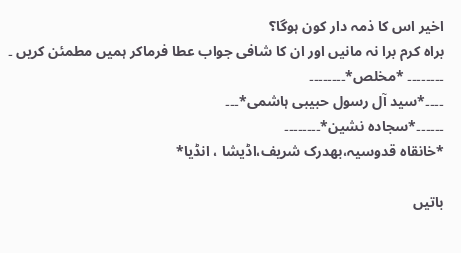اخیر اس کا ذمہ دار کون ہوگا؟
براہ کرم برا نہ مانیں اور ان کا شافی جواب عطا فرماکر ہمیں مطمئن کریں ۔
۔۔۔۔۔۔۔۔ *مخلص*۔۔۔۔۔۔۔۔
۔۔۔۔*سید آل رسول حبیبی ہاشمی*۔۔۔
۔۔۔۔۔۔*سجادہ نشین*۔۔۔۔۔۔۔۔
*خانقاہ قدوسیہ،بھدرک شریف،اڈیشا ، انڈیا*

باتیں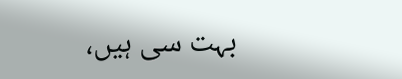بہت سی ہیں،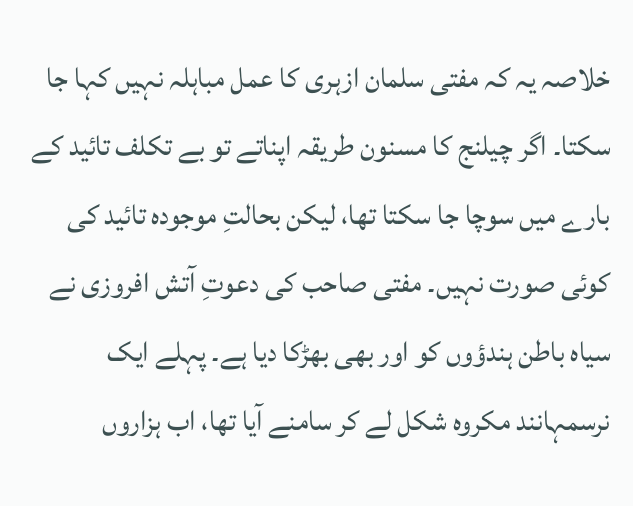خلاصہ یہ کہ مفتی سلمان ازہری کا عمل مباہلہ نہیں کہا جا سکتا۔ اگر چیلنج کا مسنون طریقہ اپناتے تو بے تکلف تائید کے بارے میں سوچا جا سکتا تھا، لیکن بحالتِ موجودہ تائید کی کوئی صورت نہیں۔ مفتی صاحب کی دعوتِ آتش افروزی نے سیاہ باطن ہندؤوں کو اور بھی بھڑکا دیا ہے۔ پہلے ایک نرسمہانند مکروہ شکل لے کر سامنے آیا تھا، اب ہزاروں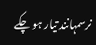نرسمہانند تیار ہو چکے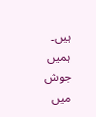ہیں۔ ہمیں جوش میں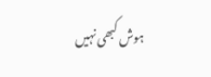ہوش کبھی نہیں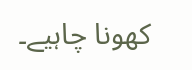کھونا چاہیے۔